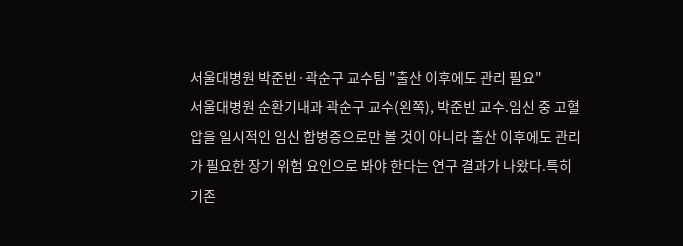서울대병원 박준빈·곽순구 교수팀 "출산 이후에도 관리 필요"
서울대병원 순환기내과 곽순구 교수(왼쪽), 박준빈 교수.임신 중 고혈압을 일시적인 임신 합병증으로만 볼 것이 아니라 출산 이후에도 관리가 필요한 장기 위험 요인으로 봐야 한다는 연구 결과가 나왔다.특히 기존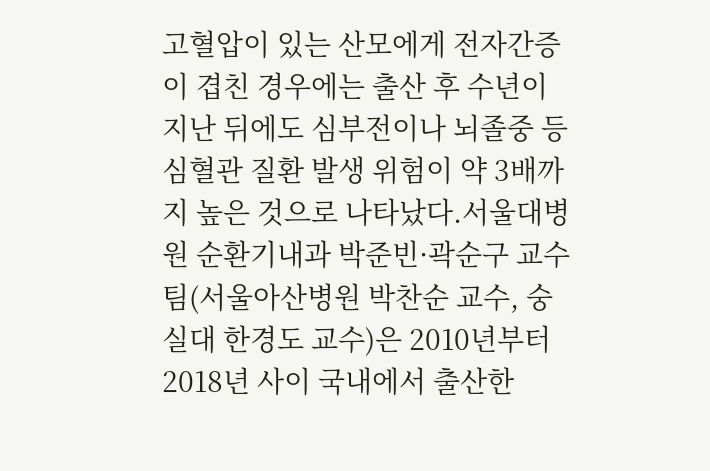고혈압이 있는 산모에게 전자간증이 겹친 경우에는 출산 후 수년이 지난 뒤에도 심부전이나 뇌졸중 등 심혈관 질환 발생 위험이 약 3배까지 높은 것으로 나타났다.서울대병원 순환기내과 박준빈·곽순구 교수팀(서울아산병원 박찬순 교수, 숭실대 한경도 교수)은 2010년부터 2018년 사이 국내에서 출산한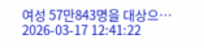여성 57만843명을 대상으…
2026-03-17 12:41:22